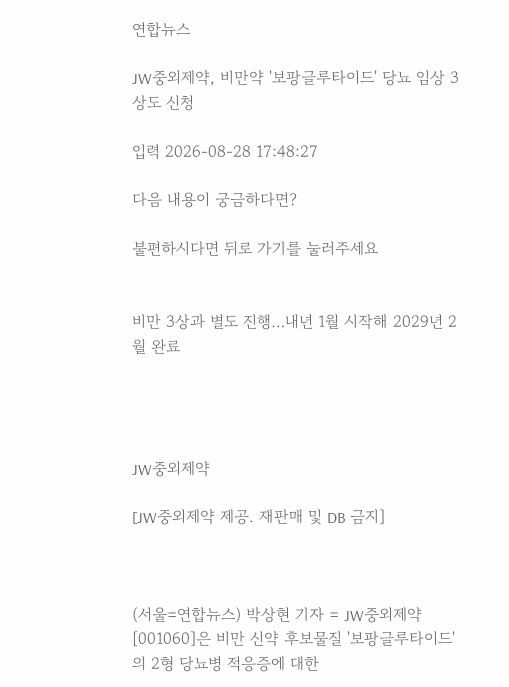연합뉴스

JW중외제약, 비만약 '보팡글루타이드' 당뇨 임상 3상도 신청

입력 2026-08-28 17:48:27

다음 내용이 궁금하다면?

불편하시다면 뒤로 가기를 눌러주세요


비만 3상과 별도 진행…내년 1월 시작해 2029년 2월 완료




JW중외제약

[JW중외제약 제공. 재판매 및 DB 금지]



(서울=연합뉴스) 박상현 기자 = JW중외제약[001060]은 비만 신약 후보물질 '보팡글루타이드'의 2형 당뇨병 적응증에 대한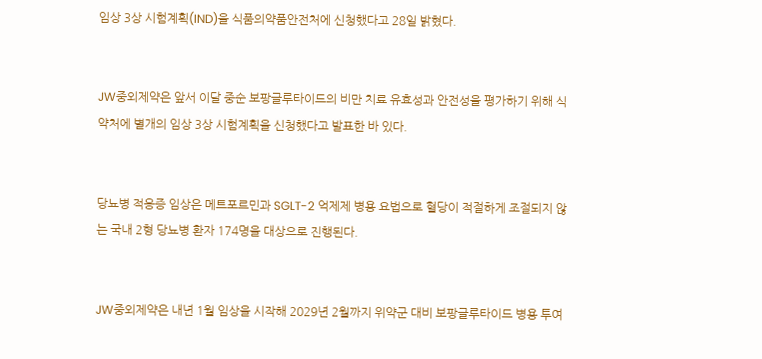임상 3상 시험계획(IND)을 식품의약품안전처에 신청했다고 28일 밝혔다.


JW중외제약은 앞서 이달 중순 보팡글루타이드의 비만 치료 유효성과 안전성을 평가하기 위해 식약처에 별개의 임상 3상 시험계획을 신청했다고 발표한 바 있다.


당뇨병 적응증 임상은 메트포르민과 SGLT-2 억제제 병용 요법으로 혈당이 적절하게 조절되지 않는 국내 2형 당뇨병 환자 174명을 대상으로 진행된다.


JW중외제약은 내년 1월 임상을 시작해 2029년 2월까지 위약군 대비 보팡글루타이드 병용 투여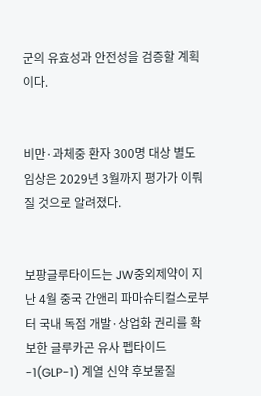군의 유효성과 안전성을 검증할 계획이다.


비만·과체중 환자 300명 대상 별도 임상은 2029년 3월까지 평가가 이뤄질 것으로 알려졌다.


보팡글루타이드는 JW중외제약이 지난 4월 중국 간앤리 파마슈티컬스로부터 국내 독점 개발·상업화 권리를 확보한 글루카곤 유사 펩타이드-1(GLP-1) 계열 신약 후보물질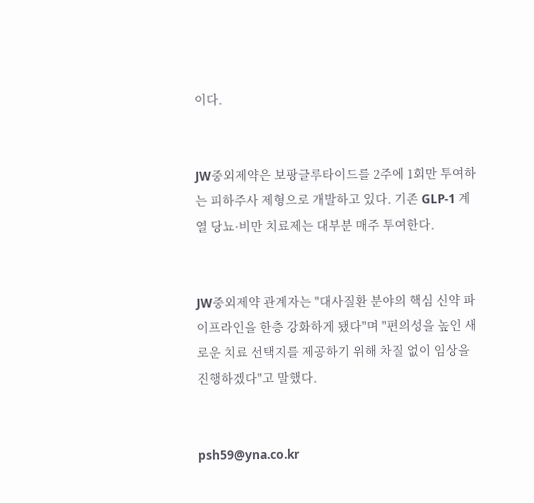이다.


JW중외제약은 보팡글루타이드를 2주에 1회만 투여하는 피하주사 제형으로 개발하고 있다. 기존 GLP-1 계열 당뇨·비만 치료제는 대부분 매주 투여한다.


JW중외제약 관계자는 "대사질환 분야의 핵심 신약 파이프라인을 한층 강화하게 됐다"며 "편의성을 높인 새로운 치료 선택지를 제공하기 위해 차질 없이 임상을 진행하겠다"고 말했다.


psh59@yna.co.kr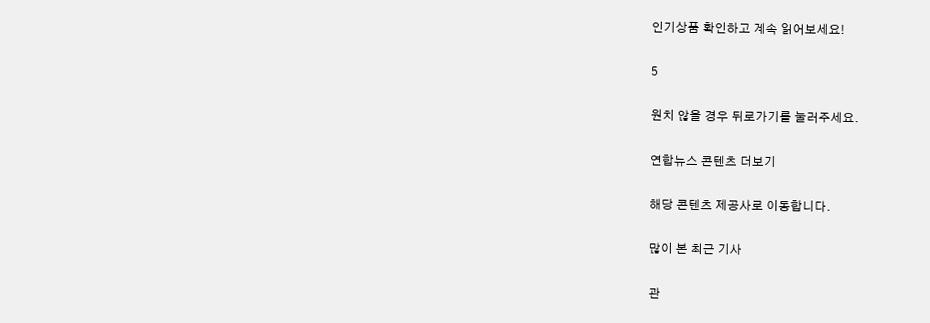인기상품 확인하고 계속 읽어보세요!

5

원치 않을 경우 뒤로가기를 눌러주세요.

연합뉴스 콘텐츠 더보기

해당 콘텐츠 제공사로 이동합니다.

많이 본 최근 기사

관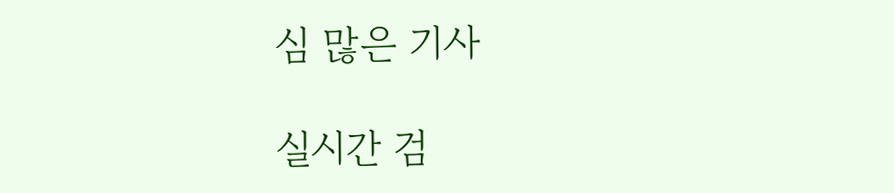심 많은 기사

실시간 검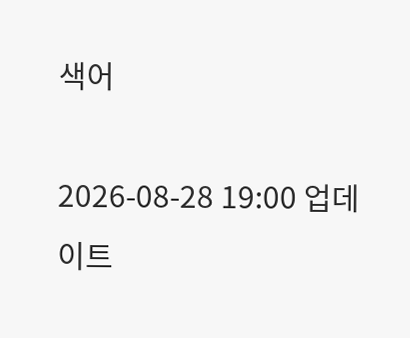색어

2026-08-28 19:00 업데이트